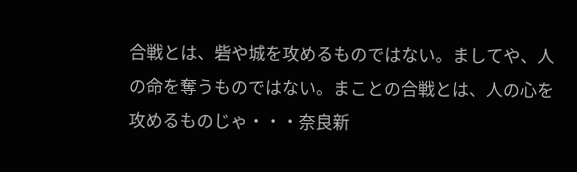合戦とは、砦や城を攻めるものではない。ましてや、人の命を奪うものではない。まことの合戦とは、人の心を攻めるものじゃ・・・奈良新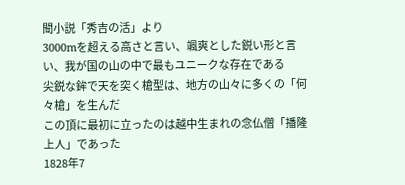聞小説「秀吉の活」より
3000mを超える高さと言い、颯爽とした鋭い形と言い、我が国の山の中で最もユニークな存在である
尖鋭な鉾で天を突く槍型は、地方の山々に多くの「何々槍」を生んだ
この頂に最初に立ったのは越中生まれの念仏僧「播隆上人」であった
1828年7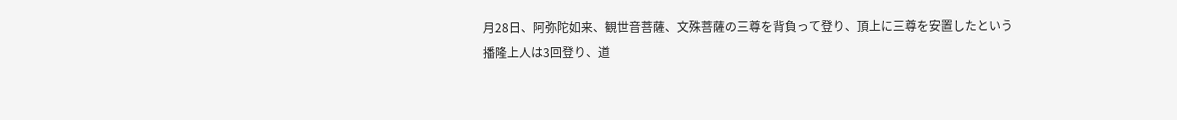月28日、阿弥陀如来、観世音菩薩、文殊菩薩の三尊を背負って登り、頂上に三尊を安置したという
播隆上人は3回登り、道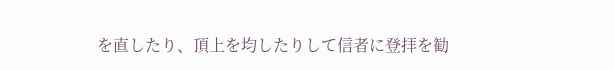を直したり、頂上を均したりして信者に登拝を勧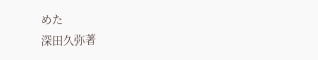めた
深田久弥著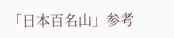「日本百名山」参考